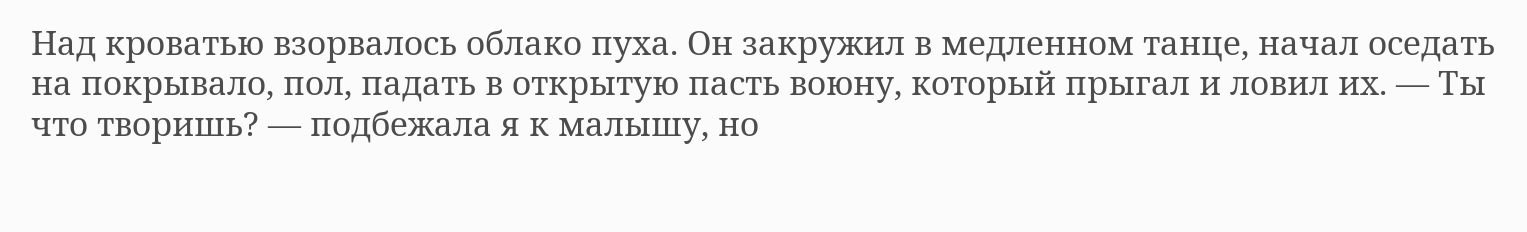Над кроватью взорвалось облако пуха. Он закружил в медленном танце, начал оседать на покрывало, пол, падать в открытую пасть воюну, который прыгал и ловил их. — Ты что творишь? — подбежала я к малышу, но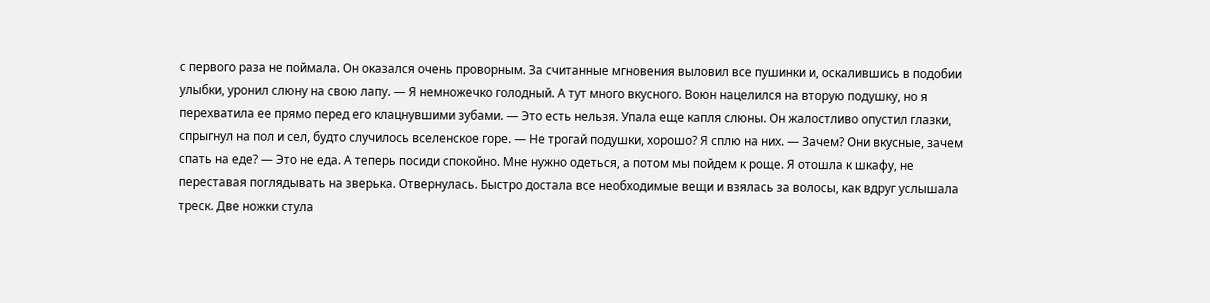с первого раза не поймала. Он оказался очень проворным. За считанные мгновения выловил все пушинки и, оскалившись в подобии улыбки, уронил слюну на свою лапу. — Я немножечко голодный. А тут много вкусного. Воюн нацелился на вторую подушку, но я перехватила ее прямо перед его клацнувшими зубами. — Это есть нельзя. Упала еще капля слюны. Он жалостливо опустил глазки, спрыгнул на пол и сел, будто случилось вселенское горе. — Не трогай подушки, хорошо? Я сплю на них. — Зачем? Они вкусные, зачем спать на еде? — Это не еда. А теперь посиди спокойно. Мне нужно одеться, а потом мы пойдем к роще. Я отошла к шкафу, не переставая поглядывать на зверька. Отвернулась. Быстро достала все необходимые вещи и взялась за волосы, как вдруг услышала треск. Две ножки стула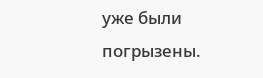уже были погрызены.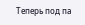Теперь под па